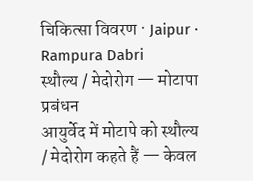चिकित्सा विवरण · Jaipur · Rampura Dabri
स्थौल्य / मेदोरोग — मोटापा प्रबंधन
आयुर्वेद में मोटापे को स्थौल्य / मेदोरोग कहते हैं — केवल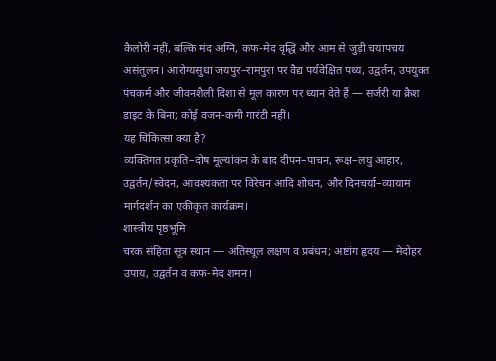कैलोरी नहीं, बल्कि मंद अग्नि, कफ-मेद वृद्धि और आम से जुड़ी चयापचय असंतुलन। आरोग्यसुधा जयपुर–रामपुरा पर वैद्य पर्यवेक्षित पथ्य, उद्वर्तन, उपयुक्त पंचकर्म और जीवनशैली दिशा से मूल कारण पर ध्यान देते हैं — सर्जरी या क्रैश डाइट के बिना; कोई वजन-कमी गारंटी नहीं।
यह चिकित्सा क्या है?
व्यक्तिगत प्रकृति–दोष मूल्यांकन के बाद दीपन–पाचन, रूक्ष–लघु आहार, उद्वर्तन/स्वेदन, आवश्यकता पर विरेचन आदि शोधन, और दिनचर्या–व्यायाम मार्गदर्शन का एकीकृत कार्यक्रम।
शास्त्रीय पृष्ठभूमि
चरक संहिता सूत्र स्थान — अतिस्थूल लक्षण व प्रबंधन; अष्टांग हृदय — मेदोहर उपाय, उद्वर्तन व कफ-मेद शमन।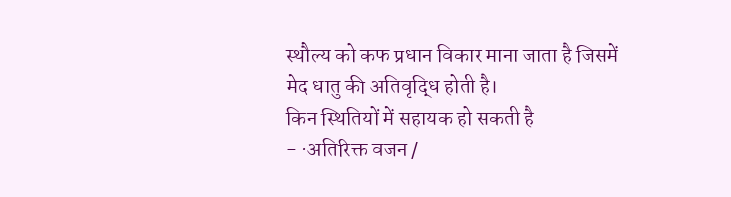स्थौल्य को कफ प्रधान विकार माना जाता है जिसमें मेद धातु की अतिवृद्धि होती है।
किन स्थितियों में सहायक हो सकती है
- ·अतिरिक्त वजन /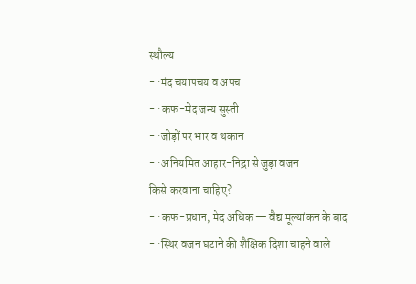स्थौल्य
- ·मंद चयापचय व अपच
- ·कफ-मेद जन्य सुस्ती
- ·जोड़ों पर भार व थकान
- ·अनियमित आहार-निद्रा से जुड़ा वजन
किसे करवाना चाहिए?
- ·कफ-प्रधान, मेद अधिक — वैद्य मूल्यांकन के बाद
- ·स्थिर वजन घटाने की शैक्षिक दिशा चाहने वाले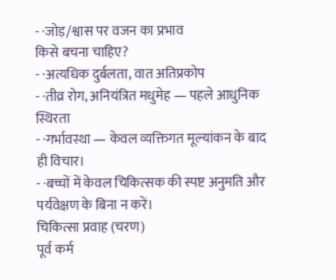- ·जोड़/श्वास पर वजन का प्रभाव
किसे बचना चाहिए?
- ·अत्यधिक दुर्बलता, वात अतिप्रकोप
- ·तीव्र रोग, अनियंत्रित मधुमेह — पहले आधुनिक स्थिरता
- ·गर्भावस्था — केवल व्यक्तिगत मूल्यांकन के बाद ही विचार।
- ·बच्चों में केवल चिकित्सक की स्पष्ट अनुमति और पर्यवेक्षण के बिना न करें।
चिकित्सा प्रवाह (चरण)
पूर्व कर्म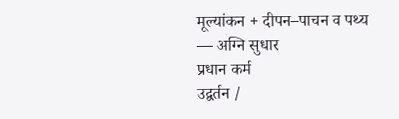मूल्यांकन + दीपन–पाचन व पथ्य — अग्नि सुधार
प्रधान कर्म
उद्वर्तन /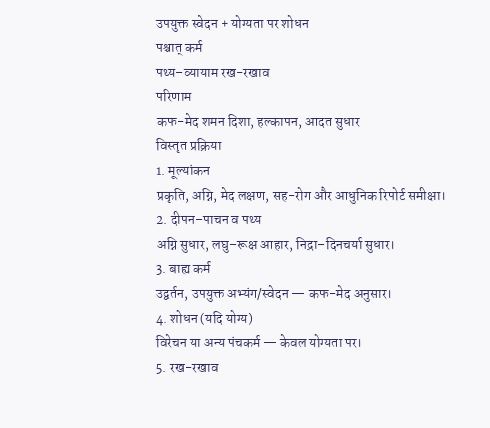उपयुक्त स्वेदन + योग्यता पर शोधन
पश्चात् कर्म
पथ्य–व्यायाम रख-रखाव
परिणाम
कफ-मेद शमन दिशा, हल्कापन, आदत सुधार
विस्तृत प्रक्रिया
1. मूल्यांकन
प्रकृति, अग्नि, मेद लक्षण, सह-रोग और आधुनिक रिपोर्ट समीक्षा।
2. दीपन–पाचन व पथ्य
अग्नि सुधार, लघु–रूक्ष आहार, निद्रा–दिनचर्या सुधार।
3. बाह्य कर्म
उद्वर्तन, उपयुक्त अभ्यंग/स्वेदन — कफ-मेद अनुसार।
4. शोधन (यदि योग्य)
विरेचन या अन्य पंचकर्म — केवल योग्यता पर।
5. रख-रखाव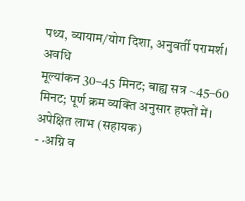पथ्य, व्यायाम/योग दिशा, अनुवर्ती परामर्श।
अवधि
मूल्यांकन 30–45 मिनट; बाह्य सत्र ~45–60 मिनट; पूर्ण क्रम व्यक्ति अनुसार हफ्तों में।
अपेक्षित लाभ (सहायक)
- ·अग्नि व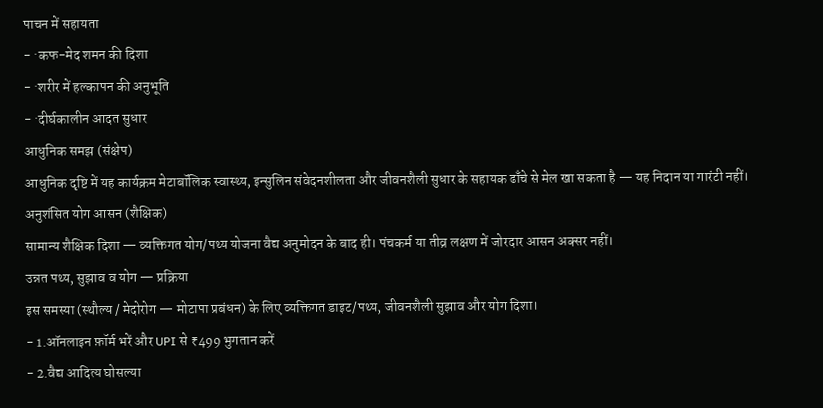पाचन में सहायता
- ·कफ-मेद शमन की दिशा
- ·शरीर में हल्कापन की अनुभूति
- ·दीर्घकालीन आदत सुधार
आधुनिक समझ (संक्षेप)
आधुनिक दृष्टि में यह कार्यक्रम मेटाबॉलिक स्वास्थ्य, इन्सुलिन संवेदनशीलता और जीवनशैली सुधार के सहायक ढाँचे से मेल खा सकता है — यह निदान या गारंटी नहीं।
अनुशंसित योग आसन (शैक्षिक)
सामान्य शैक्षिक दिशा — व्यक्तिगत योग/पथ्य योजना वैद्य अनुमोदन के बाद ही। पंचकर्म या तीव्र लक्षण में जोरदार आसन अक्सर नहीं।
उन्नत पथ्य, सुझाव व योग — प्रक्रिया
इस समस्या (स्थौल्य / मेदोरोग — मोटापा प्रबंधन) के लिए व्यक्तिगत डाइट/पथ्य, जीवनशैली सुझाव और योग दिशा।
- 1.ऑनलाइन फ़ॉर्म भरें और UPI से ₹499 भुगतान करें
- 2.वैद्य आदित्य घोसल्या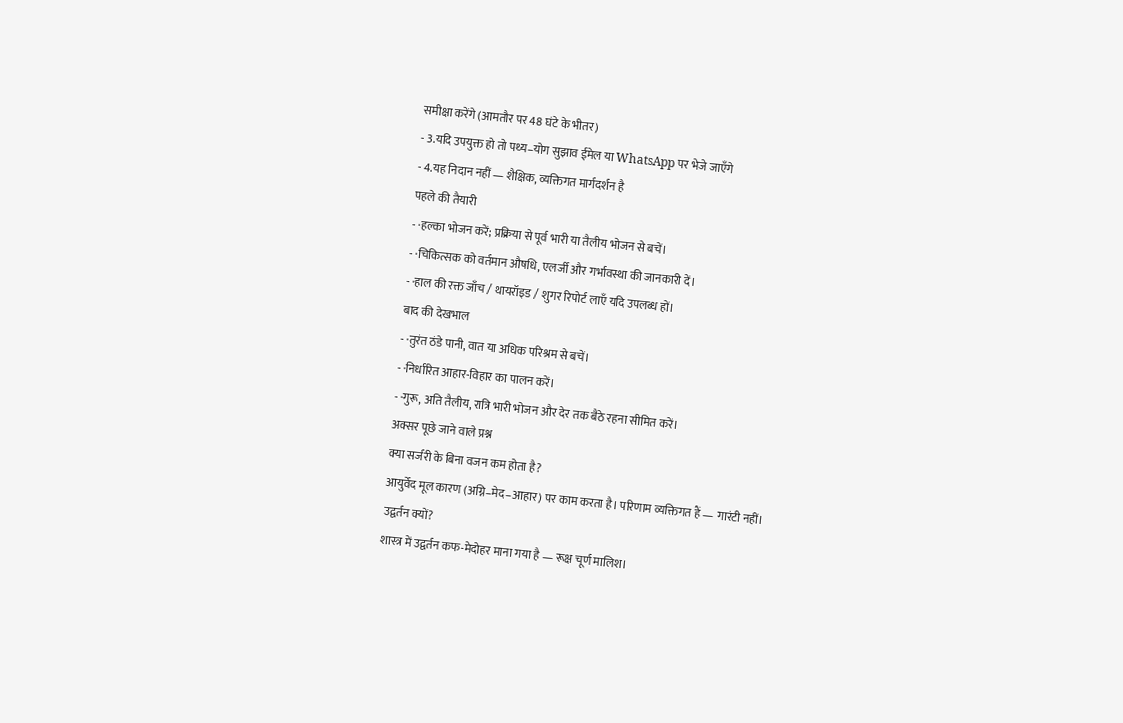समीक्षा करेंगे (आमतौर पर 48 घंटे के भीतर)
- 3.यदि उपयुक्त हो तो पथ्य–योग सुझाव ईमेल या WhatsApp पर भेजे जाएँगे
- 4.यह निदान नहीं — शैक्षिक, व्यक्तिगत मार्गदर्शन है
पहले की तैयारी
- ·हल्का भोजन करें; प्रक्रिया से पूर्व भारी या तैलीय भोजन से बचें।
- ·चिकित्सक को वर्तमान औषधि, एलर्जी और गर्भावस्था की जानकारी दें।
- ·हाल की रक्त जाँच / थायरॉइड / शुगर रिपोर्ट लाएँ यदि उपलब्ध हों।
बाद की देखभाल
- ·तुरंत ठंडे पानी, वात या अधिक परिश्रम से बचें।
- ·निर्धारित आहार-विहार का पालन करें।
- ·गुरू, अति तैलीय, रात्रि भारी भोजन और देर तक बैठे रहना सीमित करें।
अक्सर पूछे जाने वाले प्रश्न
क्या सर्जरी के बिना वजन कम होता है?
आयुर्वेद मूल कारण (अग्नि–मेद–आहार) पर काम करता है। परिणाम व्यक्तिगत हैं — गारंटी नहीं।
उद्वर्तन क्यों?
शास्त्र में उद्वर्तन कफ-मेदोहर माना गया है — रूक्ष चूर्ण मालिश।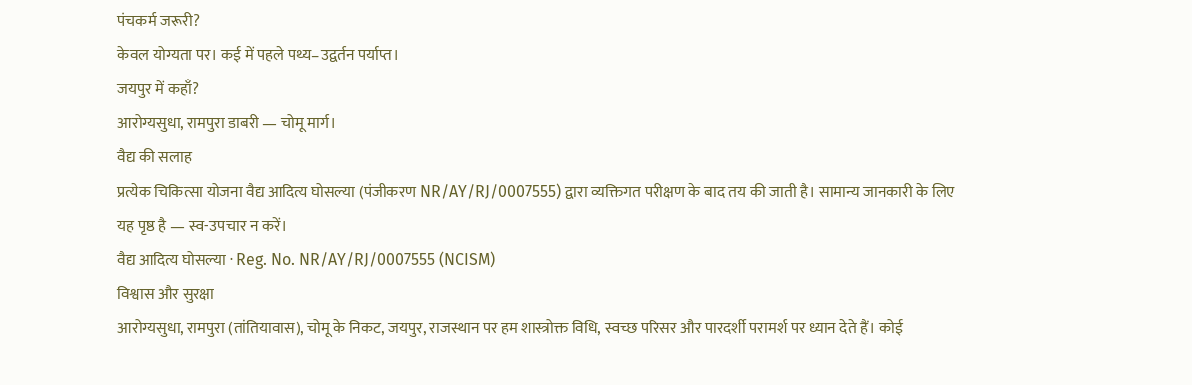पंचकर्म जरूरी?
केवल योग्यता पर। कई में पहले पथ्य–उद्वर्तन पर्याप्त।
जयपुर में कहाँ?
आरोग्यसुधा, रामपुरा डाबरी — चोमू मार्ग।
वैद्य की सलाह
प्रत्येक चिकित्सा योजना वैद्य आदित्य घोसल्या (पंजीकरण NR/AY/RJ/0007555) द्वारा व्यक्तिगत परीक्षण के बाद तय की जाती है। सामान्य जानकारी के लिए यह पृष्ठ है — स्व-उपचार न करें।
वैद्य आदित्य घोसल्या · Reg. No. NR/AY/RJ/0007555 (NCISM)
विश्वास और सुरक्षा
आरोग्यसुधा, रामपुरा (तांतियावास), चोमू के निकट, जयपुर, राजस्थान पर हम शास्त्रोक्त विधि, स्वच्छ परिसर और पारदर्शी परामर्श पर ध्यान देते हैं। कोई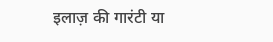इलाज़ की गारंटी या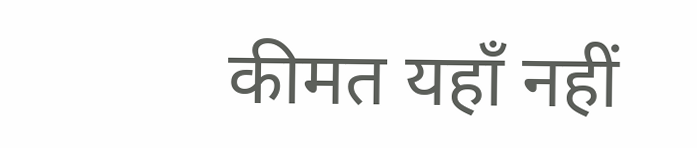कीमत यहाँ नहीं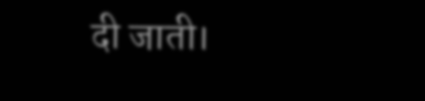दी जाती।